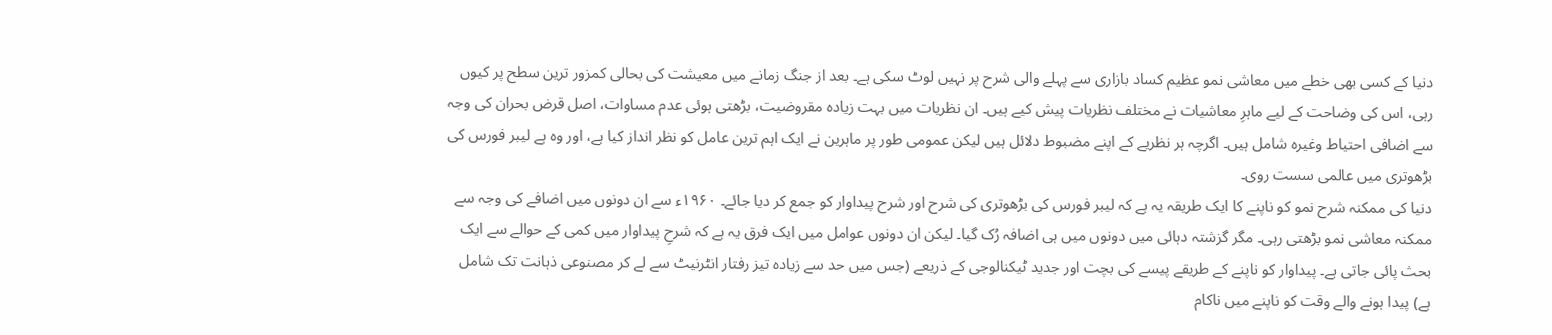دنیا کے کسی بھی خطے میں معاشی نمو عظیم کساد بازاری سے پہلے والی شرح پر نہیں لوٹ سکی ہے۔ بعد از جنگ زمانے میں معیشت کی بحالی کمزور ترین سطح پر کیوں رہی، اس کی وضاحت کے لیے ماہرِ معاشیات نے مختلف نظریات پیش کیے ہیں۔ ان نظریات میں بہت زیادہ مقروضیت، بڑھتی ہوئی عدم مساوات، اصل قرض بحران کی وجہ سے اضافی احتیاط وغیرہ شامل ہیں۔ اگرچہ ہر نظریے کے اپنے مضبوط دلائل ہیں لیکن عمومی طور پر ماہرین نے ایک اہم ترین عامل کو نظر انداز کیا ہے، اور وہ ہے لیبر فورس کی بڑھوتری میں عالمی سست روی۔
دنیا کی ممکنہ شرح نمو کو ناپنے کا ایک طریقہ یہ ہے کہ لیبر فورس کی بڑھوتری کی شرح اور شرح پیداوار کو جمع کر دیا جائے۔ ۱۹۶۰ء سے ان دونوں میں اضافے کی وجہ سے ممکنہ معاشی نمو بڑھتی رہی۔ مگر گزشتہ دہائی میں دونوں میں ہی اضافہ رُک گیا۔ لیکن ان دونوں عوامل میں ایک فرق یہ ہے کہ شرحِ پیداوار میں کمی کے حوالے سے ایک بحث پائی جاتی ہے۔ پیداوار کو ناپنے کے طریقے پیسے کی بچت اور جدید ٹیکنالوجی کے ذریعے (جس میں حد سے زیادہ تیز رفتار انٹرنیٹ سے لے کر مصنوعی ذہانت تک شامل ہے) پیدا ہونے والے وقت کو ناپنے میں ناکام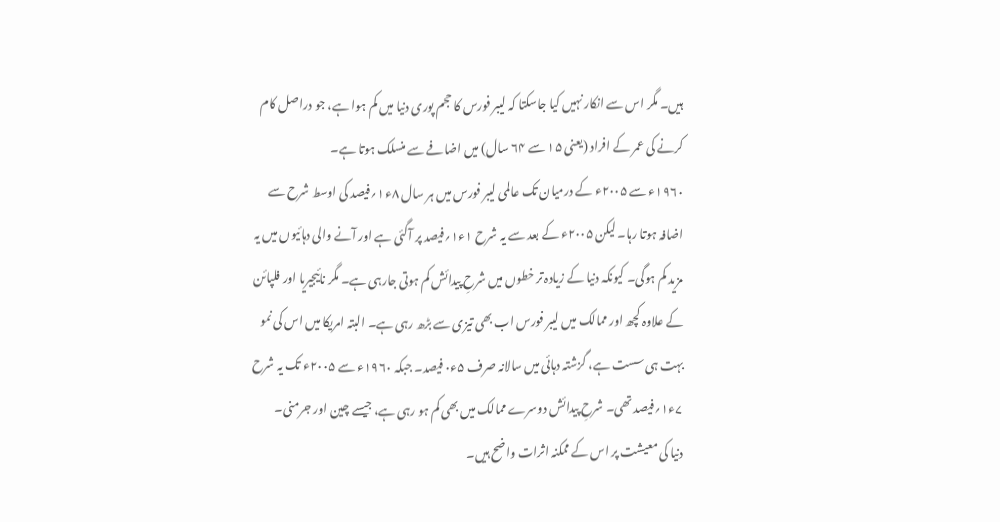ہیں۔ مگر اس سے انکار نہیں کیا جاسکتا کہ لیبر فورس کا حجم پوری دنیا میں کم ہوا ہے، جو دراصل کام کرنے کی عمر کے افراد (یعنی ۱۵ سے ۶۴ سال) میں اضافے سے منسلک ہوتا ہے۔
۱۹۶۰ء سے ۲۰۰۵ء کے درمیان تک عالمی لیبر فورس میں ہر سال ۸ء۱؍فیصد کی اوسط شرح سے اضافہ ہوتا رہا۔ لیکن ۲۰۰۵ء کے بعد سے یہ شرح ۱ء۱؍فیصد پر آگئی ہے اور آنے والی دہائیوں میں یہ مزید کم ہوگی۔ کیونکہ دنیا کے زیادہ تر خطوں میں شرحِ پیدائش کم ہوتی جارہی ہے۔ مگر نائیجیریا اور فلپائن کے علاوہ کچھ اور ممالک میں لیبر فورس اب بھی تیزی سے بڑھ رہی ہے۔ البتہ امریکا میں اس کی نمو بہت ہی سست ہے، گزشتہ دہائی میں سالانہ صرف ۵ء۰ فیصد۔ جبکہ ۱۹۶۰ء سے ۲۰۰۵ء تک یہ شرح ۷ء۱؍فیصد تھی۔ شرحِ پیدائش دوسرے ممالک میں بھی کم ہو رہی ہے، جیسے چین اور جرمنی۔
دنیا کی معیشت پر اس کے ممکنہ اثرات واضح ہیں۔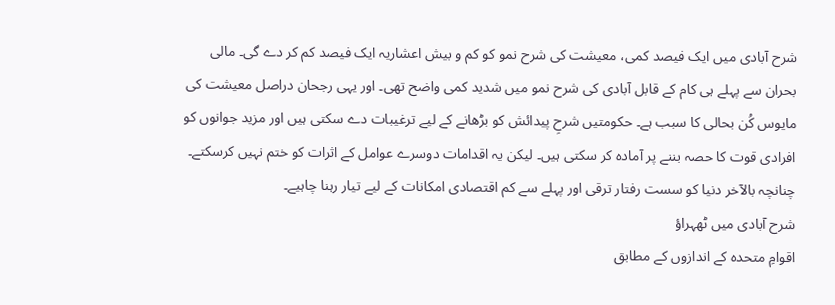شرح آبادی میں ایک فیصد کمی، معیشت کی شرح نمو کو کم و بیش اعشاریہ ایک فیصد کم کر دے گی۔ مالی بحران سے پہلے ہی کام کے قابل آبادی کی شرح نمو میں شدید کمی واضح تھی۔ اور یہی رجحان دراصل معیشت کی مایوس کُن بحالی کا سبب ہے۔ حکومتیں شرحِ پیدائش کو بڑھانے کے لیے ترغیبات دے سکتی ہیں اور مزید جوانوں کو افرادی قوت کا حصہ بننے پر آمادہ کر سکتی ہیں۔ لیکن یہ اقدامات دوسرے عوامل کے اثرات کو ختم نہیں کرسکتے۔ چنانچہ بالآخر دنیا کو سست رفتار ترقی اور پہلے سے کم اقتصادی امکانات کے لیے تیار رہنا چاہیے۔
شرح آبادی میں ٹھہراؤ
اقوامِ متحدہ کے اندازوں کے مطابق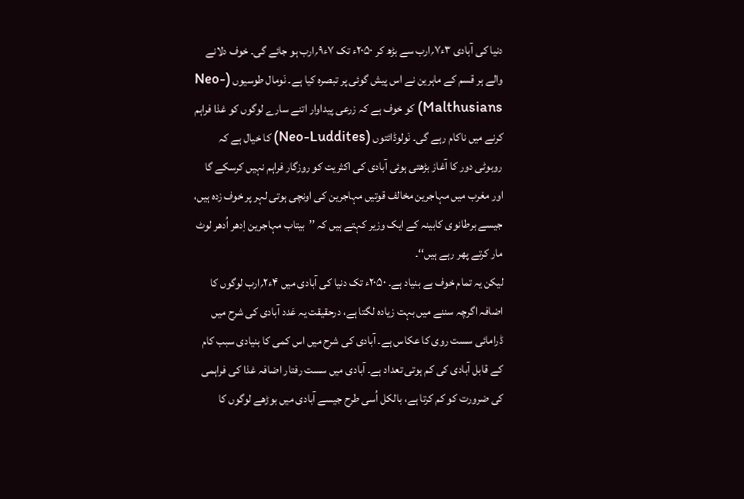دنیا کی آبادی ۳ء۷؍ارب سے بڑھ کر ۲۰۵۰ء تک ۷ء۹؍ارب ہو جائے گی۔ خوف دلانے والے ہر قسم کے ماہرین نے اس پیش گوئی پر تبصرہ کیا ہے۔ نَومال طوسیوں (Neo-Malthusians) کو خوف ہے کہ زرعی پیداوار اتنے سارے لوگوں کو غذا فراہم کرنے میں ناکام رہے گی۔ نَولوڈائتوں (Neo-Luddites) کا خیال ہے کہ روبوٹی دور کا آغاز بڑھتی ہوئی آبادی کی اکثریت کو روزگار فراہم نہیں کرسکے گا اور مغرب میں مہاجرین مخالف قوتیں مہاجرین کی اونچی ہوتی لہر پر خوف زدہ ہیں، جیسے برطانوی کابینہ کے ایک وزیر کہتے ہیں کہ ’’بیتاب مہاجرین اِدھر اُدھر لوٹ مار کرتے پھر رہے ہیں‘‘۔
لیکن یہ تمام خوف بے بنیاد ہے۔ ۲۰۵۰ء تک دنیا کی آبادی میں ۴ء۲؍ارب لوگوں کا اضافہ اگرچہ سننے میں بہت زیادہ لگتا ہے، درحقیقت یہ عَدد آبادی کی شرح میں ڈرامائی سست روی کا عکاس ہے۔ آبادی کی شرح میں اس کمی کا بنیادی سبب کام کے قابل آبادی کی کم ہوتی تعداد ہے۔ آبادی میں سست رفتار اضافہ غذا کی فراہمی کی ضرورت کو کم کرتا ہے، بالکل اُسی طرح جیسے آبادی میں بوڑھے لوگوں کا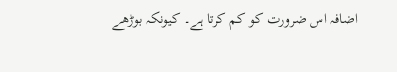اضافہ اس ضرورت کو کم کرتا ہے۔ کیونکہ بوڑھے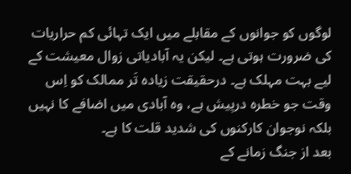لوگوں کو جوانوں کے مقابلے میں ایک تہائی کم حراریات کی ضرورت ہوتی ہے۔ لیکن یہ آبادیاتی زوال معیشت کے لیے بہت مہلک ہے۔ درحقیقت زیادہ تَر ممالک کو اِس وقت جو خطرہ درپیش ہے، وہ آبادی میں اضافے کا نہیں بلکہ نوجوان کارکنوں کی شدید قلت کا ہے۔
بعد از جنگ زمانے کے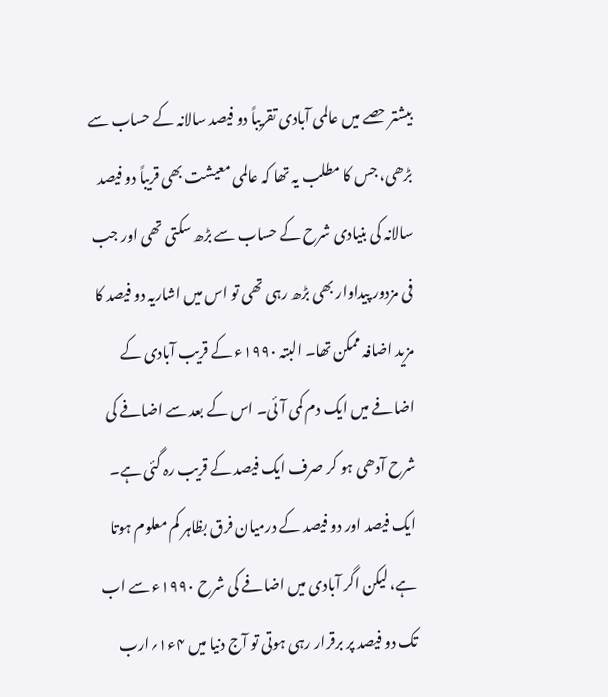بیشتر حصے میں عالمی آبادی تقریباً دو فیصد سالانہ کے حساب سے بڑھی، جس کا مطلب یہ تھا کہ عالمی معیشت بھی قریباً دو فیصد سالانہ کی بنیادی شرح کے حساب سے بڑھ سکتی تھی اور جب فی مزدور پیداوار بھی بڑھ رہی تھی تو اس میں اشاریہ دو فیصد کا مزید اضافہ ممکن تھا۔ البتہ ۱۹۹۰ء کے قریب آبادی کے اضافے میں ایک دم کمی آئی۔ اس کے بعد سے اضافے کی شرح آدھی ہو کر صرف ایک فیصد کے قریب رہ گئی ہے۔ ایک فیصد اور دو فیصد کے درمیان فرق بظاہر کم معلوم ہوتا ہے، لیکن اگر آبادی میں اضافے کی شرح ۱۹۹۰ء سے اب تک دو فیصد پر برقرار رہی ہوتی تو آج دنیا میں ۴ء۱؍ارب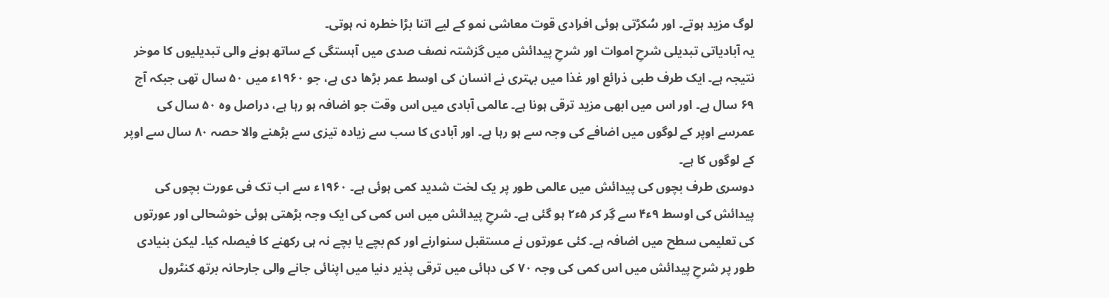لوگ مزید ہوتے۔ اور سُکڑتی ہوئی افرادی قوت معاشی نمو کے لیے اتنا بڑا خطرہ نہ ہوتی۔
یہ آبادیاتی تبدیلی شرحِ اموات اور شرحِ پیدائش میں گزشتہ نصف صدی میں آہستگی کے ساتھ ہونے والی تبدیلیوں کا موخر نتیجہ ہے۔ ایک طرف طبی ذرائع اور غذا میں بہتری نے انسان کی اوسط عمر بڑھا دی ہے، جو ۱۹۶۰ء میں ۵۰ سال تھی جبکہ آج ۶۹ سال ہے۔ اور اس میں ابھی مزید ترقی ہونا ہے۔ عالمی آبادی میں اس وقت جو اضافہ ہو رہا ہے، دراصل وہ ۵۰ سال کی عمرسے اوپر کے لوگوں میں اضافے کی وجہ سے ہو رہا ہے۔ اور آبادی کا سب سے زیادہ تیزی سے بڑھنے والا حصہ ۸۰ سال سے اوپر کے لوگوں کا ہے۔
دوسری طرف بچوں کی پیدائش میں عالمی طور پر یک لخت شدید کمی ہوئی ہے۔ ۱۹۶۰ء سے اب تک فی عورت بچوں کی پیدائش کی اوسط ۹ء۴ سے گِر کر ۵ء۲ ہو گئی ہے۔ شرحِ پیدائش میں اس کمی کی ایک وجہ بڑھتی ہوئی خوشحالی اور عورتوں کی تعلیمی سطح میں اضافہ ہے۔ کئی عورتوں نے مستقبل سنوارنے اور کم بچے یا بچے نہ ہی رکھنے کا فیصلہ کیا۔ لیکن بنیادی طور پر شرحِ پیدائش میں اس کمی کی وجہ ۷۰ کی دہائی میں ترقی پذیر دنیا میں اپنائی جانے والی جارحانہ برتھ کنٹرول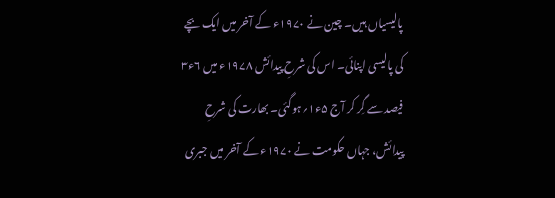پالیسیاں ہیں۔ چین نے ۱۹۷۰ء کے آخر میں ایک بچے کی پالیسی اپنائی۔ اس کی شرحِ پیدائش ۱۹۷۸ء میں ۶ء۳ فیصد سے گِر کر آج ۵ء۱؍ہوگئی۔ بھارت کی شرحِ پیدائش، جہاں حکومت نے ۱۹۷۰ء کے آخر میں جبری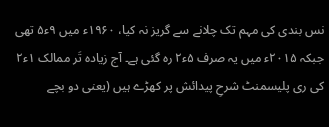نس بندی کی مہم تک چلانے سے گریز نہ کیا، ۱۹۶۰ء میں ۹ء۵ تھی جبکہ ۲۰۱۵ء میں یہ صرف ۵ء۲ رہ گئی ہے۔ آج زیادہ تَر ممالک ۱ء۲ کی ری پلیسمنٹ شرحِ پیدائش پر کھڑے ہیں (یعنی دو بچے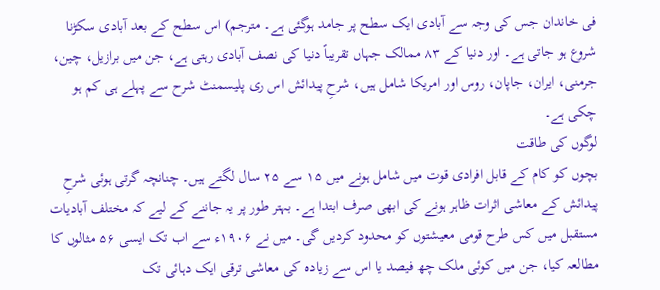فی خاندان جس کی وجہ سے آبادی ایک سطح پر جامد ہوگئی ہے۔ مترجم) اس سطح کے بعد آبادی سکڑنا شروع ہو جاتی ہے۔ اور دنیا کے ۸۳ ممالک جہاں تقریباً دنیا کی نصف آبادی رہتی ہے، جن میں برازیل، چین، جرمنی، ایران، جاپان، روس اور امریکا شامل ہیں، شرحِ پیدائش اس ری پلیسمنٹ شرح سے پہلے ہی کم ہو چکی ہے۔
لوگوں کی طاقت
بچوں کو کام کے قابل افرادی قوت میں شامل ہونے میں ۱۵ سے ۲۵ سال لگتے ہیں۔ چنانچہ گرتی ہوئی شرحِ پیدائش کے معاشی اثرات ظاہر ہونے کی ابھی صرف ابتدا ہے۔ بہتر طور پر یہ جاننے کے لیے کہ مختلف آبادیات مستقبل میں کس طرح قومی معیشتوں کو محدود کردیں گی۔ میں نے ۱۹۰۶ء سے اب تک ایسی ۵۶ مثالوں کا مطالعہ کیا، جن میں کوئی ملک چھ فیصد یا اس سے زیادہ کی معاشی ترقی ایک دہائی تک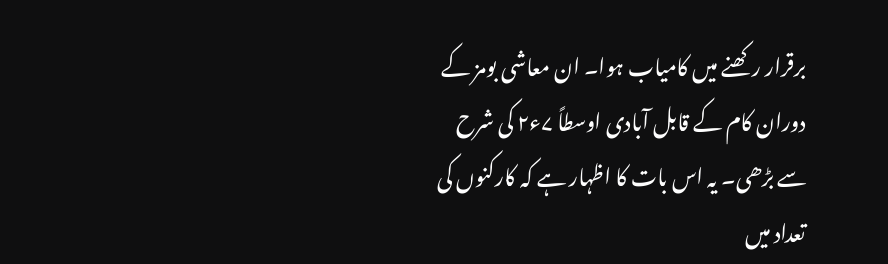برقرار رکھنے میں کامیاب ہوا۔ ان معاشی بومز کے دوران کام کے قابل آبادی اوسطاً ۷ء۲ کی شرح سے بڑھی۔ یہ اس بات کا اظہار ہے کہ کارکنوں کی تعداد میں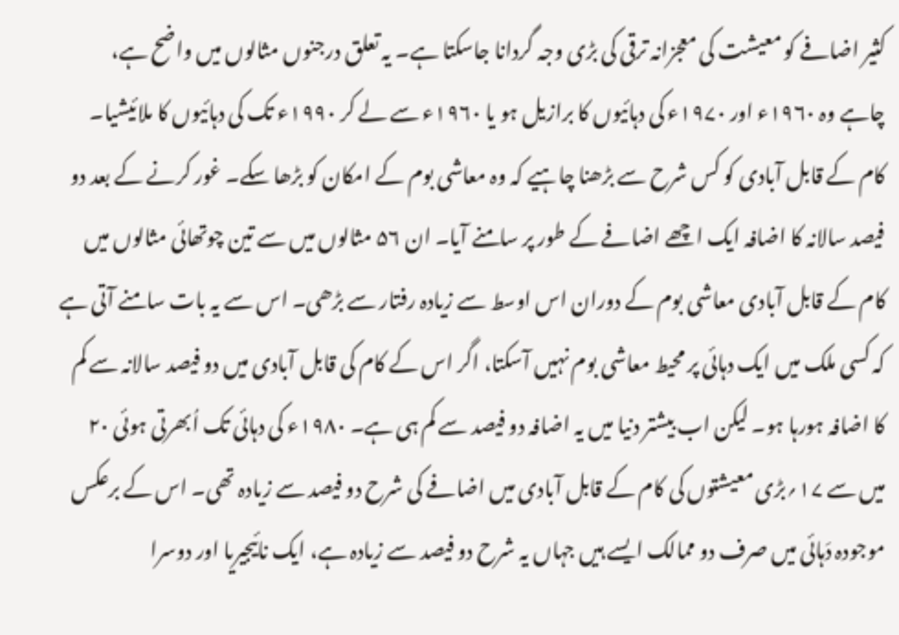کثیر اضافے کو معیشت کی معجزانہ ترقی کی بڑی وجہ گردانا جاسکتا ہے۔ یہ تعلق درجنوں مثالوں میں واضح ہے، چاہے وہ ۱۹۶۰ء اور ۱۹۷۰ء کی دہائیوں کا برازیل ہو یا ۱۹۶۰ء سے لے کر ۱۹۹۰ء تک کی دہائیوں کا ملائیشیا۔
کام کے قابل آبادی کو کس شرح سے بڑھنا چاہیے کہ وہ معاشی بوم کے امکان کو بڑھا سکے۔ غور کرنے کے بعد دو فیصد سالانہ کا اضافہ ایک اچھے اضافے کے طور پر سامنے آیا۔ ان ۵۶ مثالوں میں سے تین چوتھائی مثالوں میں کام کے قابل آبادی معاشی بوم کے دوران اس اوسط سے زیادہ رفتار سے بڑھی۔ اس سے یہ بات سامنے آتی ہے کہ کسی ملک میں ایک دہائی پر محیط معاشی بوم نہیں آسکتا، اگر اس کے کام کی قابل آبادی میں دو فیصد سالانہ سے کم کا اضافہ ہورہا ہو۔ لیکن اب بیشتر دنیا میں یہ اضافہ دو فیصد سے کم ہی ہے۔ ۱۹۸۰ء کی دہائی تک اُبھرتی ہوئی ۲۰ میں سے ۱۷؍بڑی معیشتوں کی کام کے قابل آبادی میں اضافے کی شرح دو فیصد سے زیادہ تھی۔ اس کے برعکس موجودہ دَہائی میں صرف دو ممالک ایسے ہیں جہاں یہ شرح دو فیصد سے زیادہ ہے، ایک نائیجیریا اور دوسرا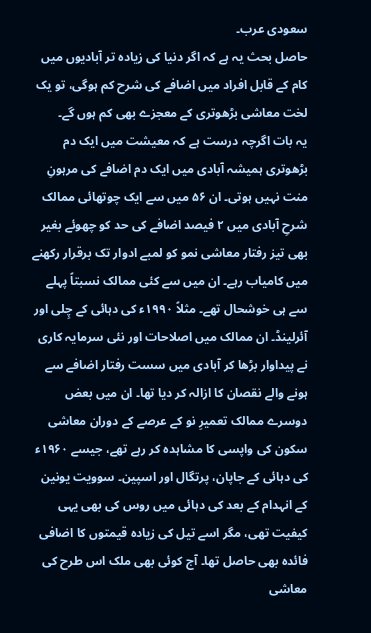سعودی عرب۔
حاصل بحث یہ ہے کہ اگر دنیا کی زیادہ تر آبادیوں میں کام کے قابل افراد میں اضافے کی شرح کم ہوگی، تو یک لخت معاشی بڑھوتری کے معجزے بھی کم ہوں گے۔
یہ بات اگرچہ درست ہے کہ معیشت میں ایک دم بڑھوتری ہمیشہ آبادی میں ایک دم اضافے کی مرہونِ منت نہیں ہوتی۔ ان ۵۶ میں سے ایک چوتھائی ممالک شرحِ آبادی میں ۲ فیصد اضافے کی حد کو چھوئے بغیر بھی تیز رفتار معاشی نمو کو لمبے ادوار تک برقرار رکھنے میں کامیاب رہے۔ ان میں سے کئی ممالک نسبتاً پہلے سے ہی خوشحال تھے۔ مثلاً ۱۹۹۰ء کی دہائی کے چِلی اور آئرلینڈ۔ ان ممالک میں اصلاحات اور نئی سرمایہ کاری نے پیداوار بڑھا کر آبادی میں سست رفتار اضافے سے ہونے والے نقصان کا ازالہ کر دیا تھا۔ ان میں بعض دوسرے ممالک تعمیرِ نو کے عرصے کے دوران معاشی سکون کی واپسی کا مشاہدہ کر رہے تھے، جیسے ۱۹۶۰ء کی دہائی کے جاپان، پرتگال اور اسپین۔ سوویت یونین کے انہدام کے بعد کی دہائی میں روس کی بھی یہی کیفیت تھی، مگر اسے تیل کی زیادہ قیمتوں کا اضافی فائدہ بھی حاصل تھا۔ آج کوئی بھی ملک اس طرح کی معاشی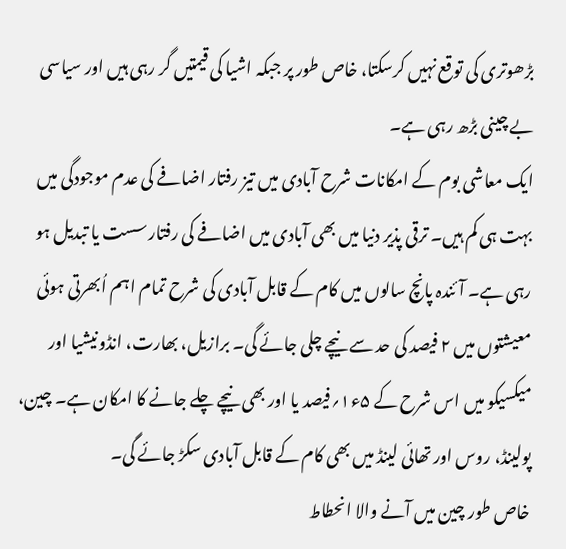بڑھوتری کی توقع نہیں کرسکتا، خاص طور پر جبکہ اشیا کی قیمتیں گر رہی ہیں اور سیاسی بے چینی بڑھ رہی ہے۔
ایک معاشی بوم کے امکانات شرح آبادی میں تیز رفتار اضافے کی عدم موجودگی میں بہت ہی کم ہیں۔ ترقی پذیر دنیا میں بھی آبادی میں اضافے کی رفتار سست یا تبدیل ہو رہی ہے۔ آئندہ پانچ سالوں میں کام کے قابل آبادی کی شرح تمام اہم اُبھرتی ہوئی معیشتوں میں ۲ فیصد کی حد سے نیچے چلی جائے گی۔ برازیل، بھارت، انڈونیشیا اور میکسیکو میں اس شرح کے ۵ء۱؍فیصد یا اور بھی نیچے چلے جانے کا امکان ہے۔ چین، پولینڈ، روس اور تھائی لینڈ میں بھی کام کے قابل آبادی سکڑ جائے گی۔
خاص طور چین میں آنے والا انحطاط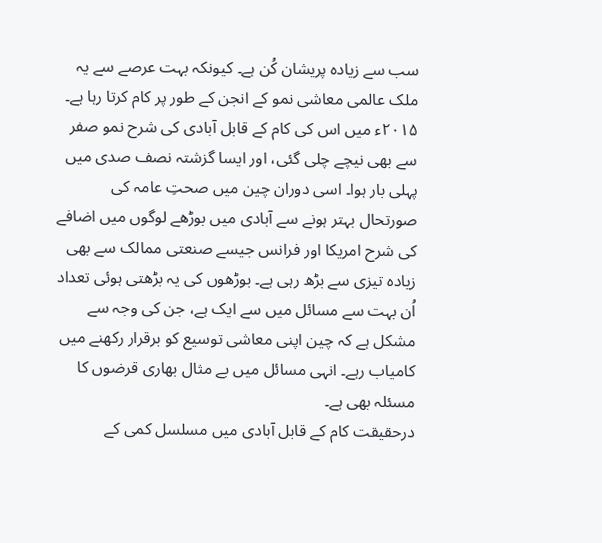سب سے زیادہ پریشان کُن ہے۔ کیونکہ بہت عرصے سے یہ ملک عالمی معاشی نمو کے انجن کے طور پر کام کرتا رہا ہے۔ ۲۰۱۵ء میں اس کی کام کے قابل آبادی کی شرح نمو صفر سے بھی نیچے چلی گئی، اور ایسا گزشتہ نصف صدی میں پہلی بار ہوا۔ اسی دوران چین میں صحتِ عامہ کی صورتحال بہتر ہونے سے آبادی میں بوڑھے لوگوں میں اضافے کی شرح امریکا اور فرانس جیسے صنعتی ممالک سے بھی زیادہ تیزی سے بڑھ رہی ہے۔ بوڑھوں کی یہ بڑھتی ہوئی تعداد اُن بہت سے مسائل میں سے ایک ہے، جن کی وجہ سے مشکل ہے کہ چین اپنی معاشی توسیع کو برقرار رکھنے میں کامیاب رہے۔ انہی مسائل میں بے مثال بھاری قرضوں کا مسئلہ بھی ہے۔
درحقیقت کام کے قابل آبادی میں مسلسل کمی کے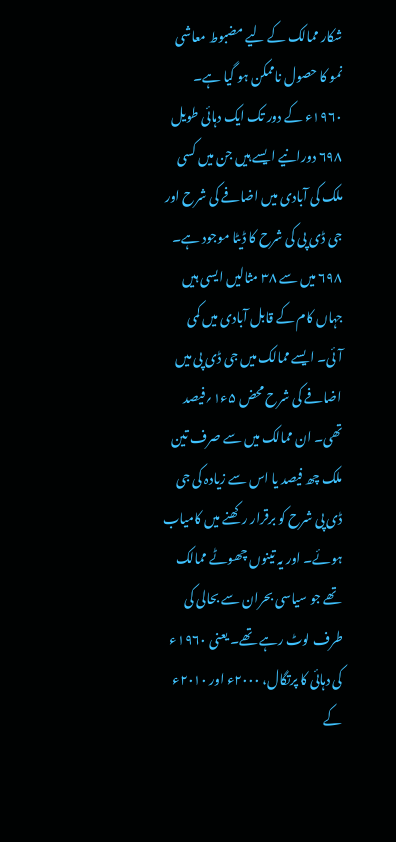شکار ممالک کے لیے مضبوط معاشی نمو کا حصول ناممکن ہو گیا ہے۔ ۱۹۶۰ء کے دور تک ایک دہائی طویل ۶۹۸ دورانیے ایسے ہیں جن میں کسی ملک کی آبادی میں اضافے کی شرح اور جی ڈی پی کی شرح کا ڈیٹا موجود ہے۔ ۶۹۸ میں سے ۳۸ مثالیں ایسی ہیں جہاں کام کے قابل آبادی میں کمی آئی۔ ایسے ممالک میں جی ڈی پی میں اضافے کی شرح محض ۵ء۱؍فیصد تھی۔ ان ممالک میں سے صرف تین ملک چھ فیصد یا اس سے زیادہ کی جی ڈی پی شرح کو برقرار رکھنے میں کامیاب ہوئے۔ اور یہ تینوں چھوٹے ممالک تھے جو سیاسی بحران سے بحالی کی طرف لوٹ رہے تھے۔ یعنی ۱۹۶۰ء کی دہائی کا پرتگال، ۲۰۰۰ء اور ۲۰۱۰ء کے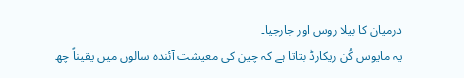درمیان کا بیلا روس اور جارجیا۔
یہ مایوس کُن ریکارڈ بتاتا ہے کہ چین کی معیشت آئندہ سالوں میں یقیناً چھ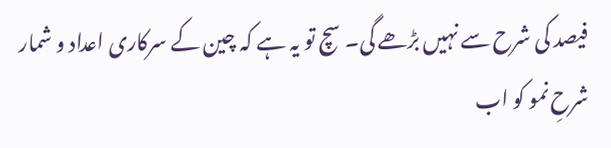فیصد کی شرح سے نہیں بڑھے گی۔ سچ تو یہ ہے کہ چین کے سرکاری اعداد و شمار شرحِ نمو کو اب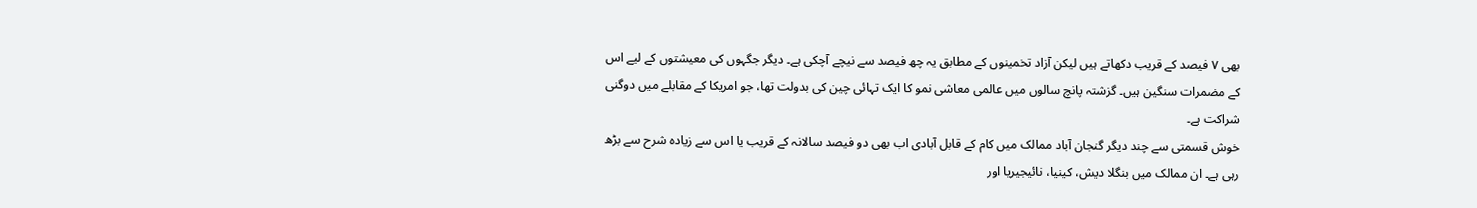بھی ۷ فیصد کے قریب دکھاتے ہیں لیکن آزاد تخمینوں کے مطابق یہ چھ فیصد سے نیچے آچکی ہے۔ دیگر جگہوں کی معیشتوں کے لیے اس کے مضمرات سنگین ہیں۔ گزشتہ پانچ سالوں میں عالمی معاشی نمو کا ایک تہائی چین کی بدولت تھا، جو امریکا کے مقابلے میں دوگنی شراکت ہے۔
خوش قسمتی سے چند دیگر گنجان آباد ممالک میں کام کے قابل آبادی اب بھی دو فیصد سالانہ کے قریب یا اس سے زیادہ شرح سے بڑھ رہی ہے۔ ان ممالک میں بنگلا دیش، کینیا، نائیجیریا اور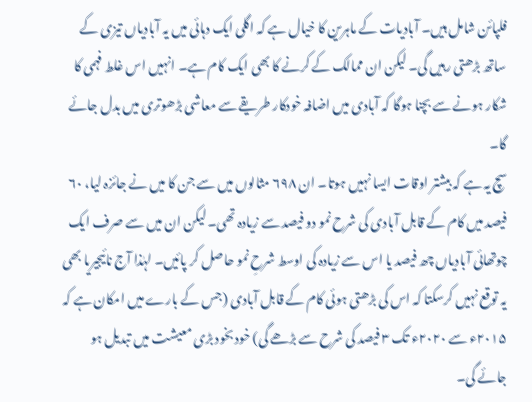فلپائن شامل ہیں۔ آبادیات کے ماہرین کا خیال ہے کہ اگلی ایک دہائی میں یہ آبادیاں تیزی کے ساتھ بڑھتی رہیں گی۔ لیکن ان ممالک کے کرنے کا بھی ایک کام ہے۔ انہیں اس غلط فہمی کا شکار ہونے سے بچنا ہوگا کہ آبادی میں اضافہ خودکار طریقے سے معاشی بڑھوتری میں بدل جائے گا۔
سچ یہ ہے کہ بیشتر اوقات ایسا نہیں ہوتا۔ ان ۶۹۸ مثالوں میں سے جن کا میں نے جائزہ لیا، ۶۰ فیصد میں کام کے قابل آبادی کی شرح نمو دو فیصد سے زیادہ تھی۔ لیکن ان میں سے صرف ایک چوتھائی آبادیاں چھ فیصد یا اس سے زیادہ کی اوسط شرحِ نمو حاصل کر پائیں۔ لہٰذا آج نائیجیریا بھی یہ توقع نہیں کرسکتا کہ اس کی بڑھتی ہوئی کام کے قابل آبادی (جس کے بارے میں امکان ہے کہ ۲۰۱۵ء سے ۲۰۲۰ء تک ۳ فیصد کی شرح سے بڑھے گی) خود بخود بڑی معیشت میں تبدیل ہو جائے گی۔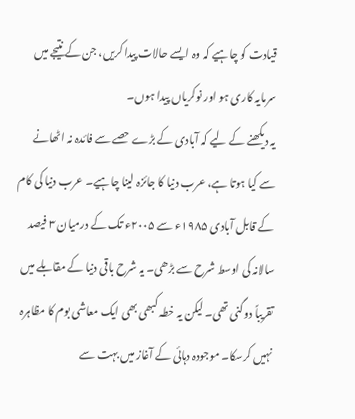قیادت کو چاہیے کہ وہ ایسے حالات پیدا کریں، جن کے نتیجے میں سرمایہ کاری ہو اور نوکریاں پیدا ہوں۔
یہ دیکھنے کے لیے کہ آبادی کے بڑے حصے سے فائدہ نہ اٹھانے سے کیا ہوتا ہے، عرب دنیا کا جائزہ لینا چاہیے۔ عرب دنیا کی کام کے قابل آبادی ۱۹۸۵ء سے ۲۰۰۵ء تک کے درمیان ۳ فیصد سالانہ کی اوسط شرح سے بڑھی۔ یہ شرح باقی دنیا کے مقابلے میں تقریباً دوگنی تھی۔ لیکن یہ خطہ کبھی بھی ایک معاشی بوم کا مظاہرہ نہیں کرسکا۔ موجودہ دہائی کے آغاز میں بہت سے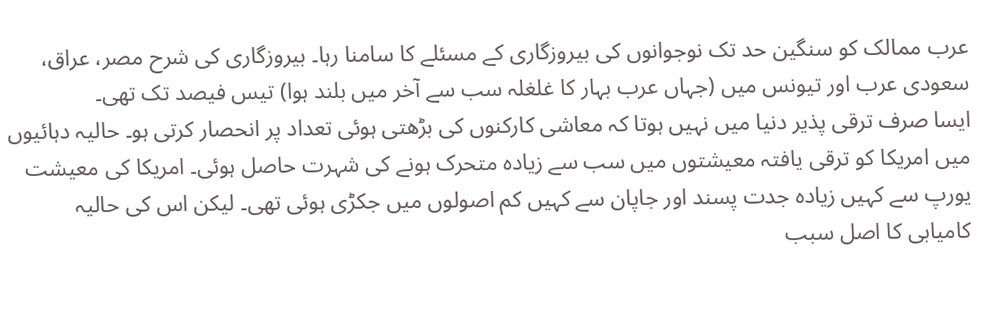عرب ممالک کو سنگین حد تک نوجوانوں کی بیروزگاری کے مسئلے کا سامنا رہا۔ بیروزگاری کی شرح مصر، عراق، سعودی عرب اور تیونس میں (جہاں عرب بہار کا غلغلہ سب سے آخر میں بلند ہوا) تیس فیصد تک تھی۔
ایسا صرف ترقی پذیر دنیا میں نہیں ہوتا کہ معاشی کارکنوں کی بڑھتی ہوئی تعداد پر انحصار کرتی ہو۔ حالیہ دہائیوں میں امریکا کو ترقی یافتہ معیشتوں میں سب سے زیادہ متحرک ہونے کی شہرت حاصل ہوئی۔ امریکا کی معیشت یورپ سے کہیں زیادہ جدت پسند اور جاپان سے کہیں کم اصولوں میں جکڑی ہوئی تھی۔ لیکن اس کی حالیہ کامیابی کا اصل سبب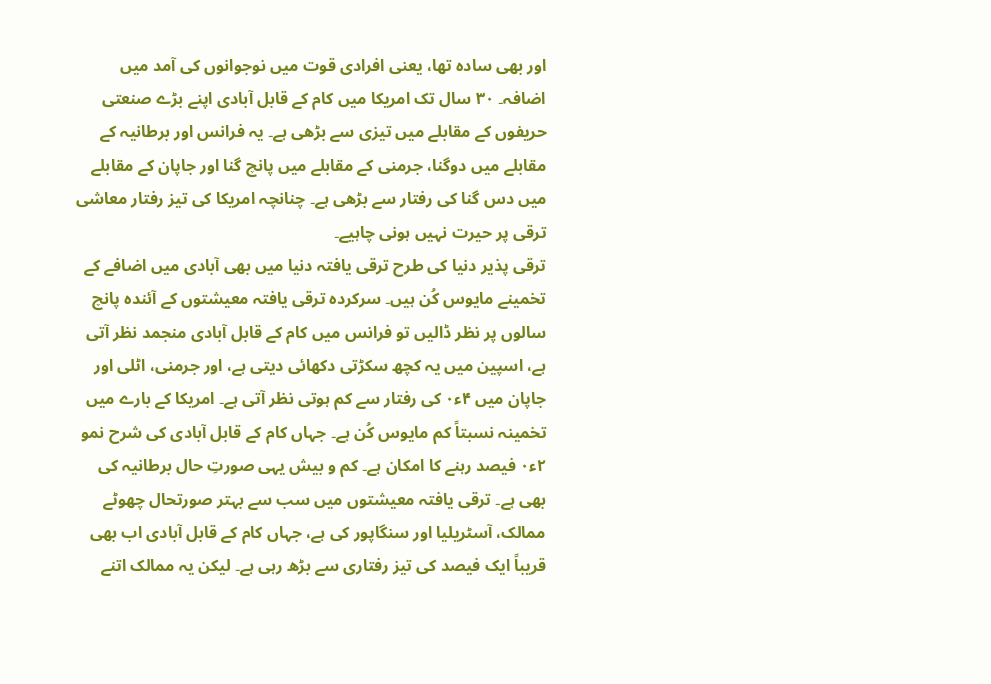اور بھی سادہ تھا، یعنی افرادی قوت میں نوجوانوں کی آمد میں اضافہ۔ ۳۰ سال تک امریکا میں کام کے قابل آبادی اپنے بڑے صنعتی حریفوں کے مقابلے میں تیزی سے بڑھی ہے۔ یہ فرانس اور برطانیہ کے مقابلے میں دوگنا، جرمنی کے مقابلے میں پانچ گنا اور جاپان کے مقابلے میں دس گنا کی رفتار سے بڑھی ہے۔ چنانچہ امریکا کی تیز رفتار معاشی ترقی پر حیرت نہیں ہونی چاہیے۔
ترقی پذیر دنیا کی طرح ترقی یافتہ دنیا میں بھی آبادی میں اضافے کے تخمینے مایوس کُن ہیں۔ سرکردہ ترقی یافتہ معیشتوں کے آئندہ پانچ سالوں پر نظر ڈالیں تو فرانس میں کام کے قابل آبادی منجمد نظر آتی ہے، اسپین میں یہ کچھ سکڑتی دکھائی دیتی ہے، اور جرمنی، اٹلی اور جاپان میں ۴ء۰ کی رفتار سے کم ہوتی نظر آتی ہے۔ امریکا کے بارے میں تخمینہ نسبتاً کم مایوس کُن ہے۔ جہاں کام کے قابل آبادی کی شرح نمو ۲ء۰ فیصد رہنے کا امکان ہے۔ کم و بیش یہی صورتِ حال برطانیہ کی بھی ہے۔ ترقی یافتہ معیشتوں میں سب سے بہتر صورتحال چھوٹے ممالک، آسٹریلیا اور سنگاپور کی ہے، جہاں کام کے قابل آبادی اب بھی قریباً ایک فیصد کی تیز رفتاری سے بڑھ رہی ہے۔ لیکن یہ ممالک اتنے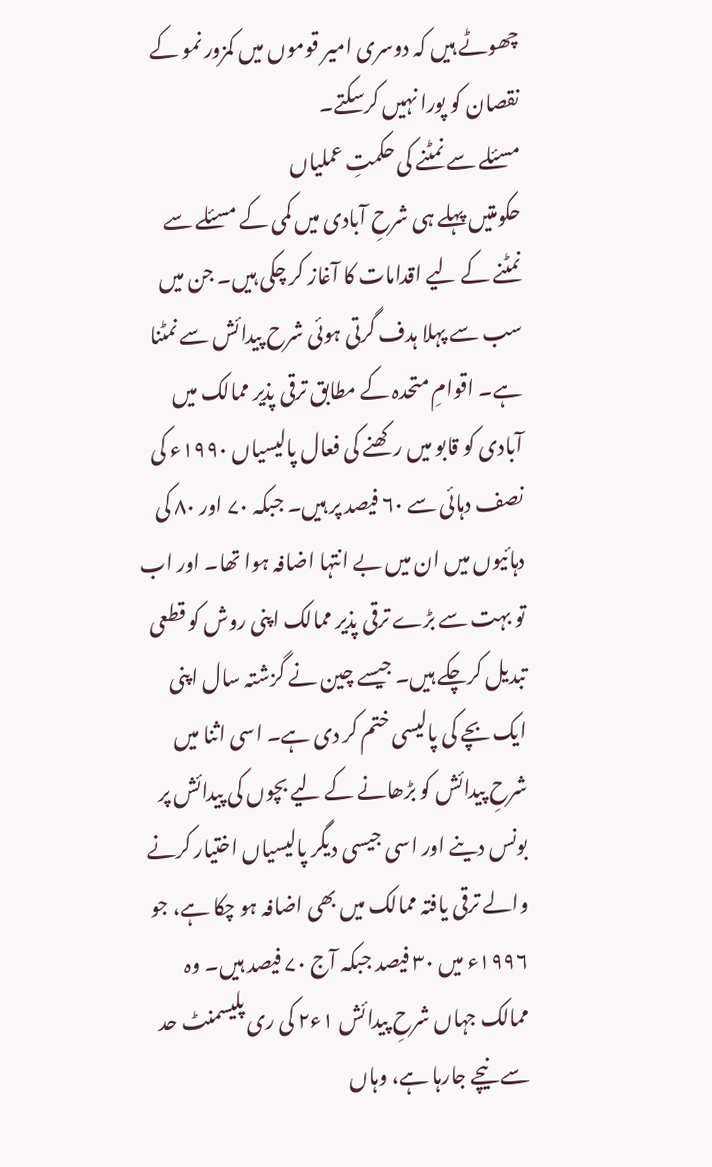چھوٹے ہیں کہ دوسری امیر قوموں میں کمزور نمو کے نقصان کو پورا نہیں کرسکتے۔
مسئلے سے نمٹنے کی حکمتِ عملیاں
حکومتیں پہلے ہی شرحِ آبادی میں کمی کے مسئلے سے نمٹنے کے لیے اقدامات کا آغاز کر چکی ہیں۔ جن میں سب سے پہلا ہدف گرتی ہوئی شرح پیدائش سے نمٹنا ہے۔ اقوامِ متحدہ کے مطابق ترقی پذیر ممالک میں آبادی کو قابو میں رکھنے کی فعال پالیسیاں ۱۹۹۰ء کی نصف دہائی سے ۶۰ فیصد پر ہیں۔ جبکہ ۷۰ اور ۸۰ کی دہائیوں میں ان میں بے انتہا اضافہ ہوا تھا۔ اور اب تو بہت سے بڑے ترقی پذیر ممالک اپنی روش کو قطعی تبدیل کرچکے ہیں۔ جیسے چین نے گزشتہ سال اپنی ایک بچے کی پالیسی ختم کر دی ہے۔ اسی اثنا میں شرحِ پیدائش کو بڑھانے کے لیے بچوں کی پیدائش پر بونس دینے اور اسی جیسی دیگر پالیسیاں اختیار کرنے والے ترقی یافتہ ممالک میں بھی اضافہ ہو چکا ہے، جو ۱۹۹۶ء میں ۳۰ فیصد جبکہ آج ۷۰ فیصد ہیں۔ وہ ممالک جہاں شرحِ پیدائش ۱ء۲ کی ری پلیسمنٹ حد سے نیچے جارہا ہے، وہاں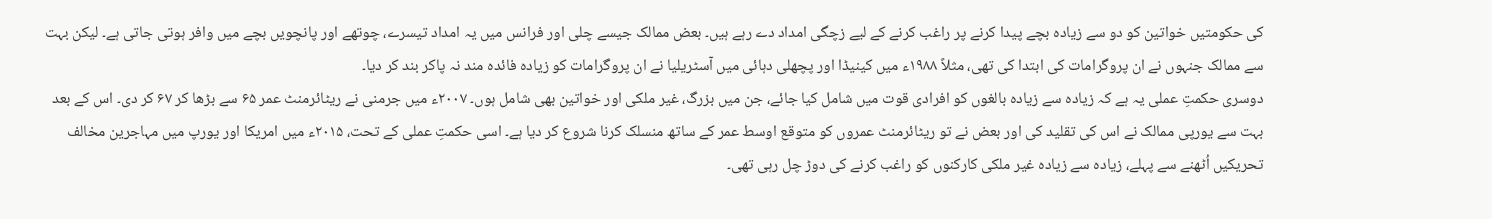کی حکومتیں خواتین کو دو سے زیادہ بچے پیدا کرنے پر راغب کرنے کے لیے زچگی امداد دے رہے ہیں۔ بعض ممالک جیسے چلی اور فرانس میں یہ امداد تیسرے، چوتھے اور پانچویں بچے میں وافر ہوتی جاتی ہے۔ لیکن بہت سے ممالک جنہوں نے ان پروگرامات کی ابتدا کی تھی، مثلاً ۱۹۸۸ء میں کینیڈا اور پچھلی دہائی میں آسٹریلیا نے ان پروگرامات کو زیادہ فائدہ مند نہ پاکر بند کر دیا۔
دوسری حکمتِ عملی یہ ہے کہ زیادہ سے زیادہ بالغوں کو افرادی قوت میں شامل کیا جائے، جن میں بزرگ، غیر ملکی اور خواتین بھی شامل ہوں۔ ۲۰۰۷ء میں جرمنی نے ریٹائرمنٹ عمر ۶۵ سے بڑھا کر ۶۷ کر دی۔ اس کے بعد بہت سے یورپی ممالک نے اس کی تقلید کی اور بعض نے تو ریٹائرمنٹ عمروں کو متوقع اوسط عمر کے ساتھ منسلک کرنا شروع کر دیا ہے۔ اسی حکمتِ عملی کے تحت، ۲۰۱۵ء میں امریکا اور یورپ میں مہاجرین مخالف تحریکیں اُٹھنے سے پہلے، زیادہ سے زیادہ غیر ملکی کارکنوں کو راغب کرنے کی دوڑ چل رہی تھی۔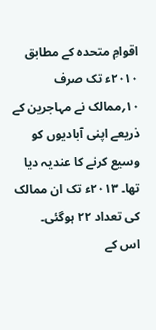اقوامِ متحدہ کے مطابق ۲۰۱۰ء تک صرف ۱۰؍ممالک نے مہاجرین کے ذریعے اپنی آبادیوں کو وسیع کرنے کا عندیہ دیا تھا۔ ۲۰۱۳ء تک ان ممالک کی تعداد ۲۲ ہوگئی۔
اس کے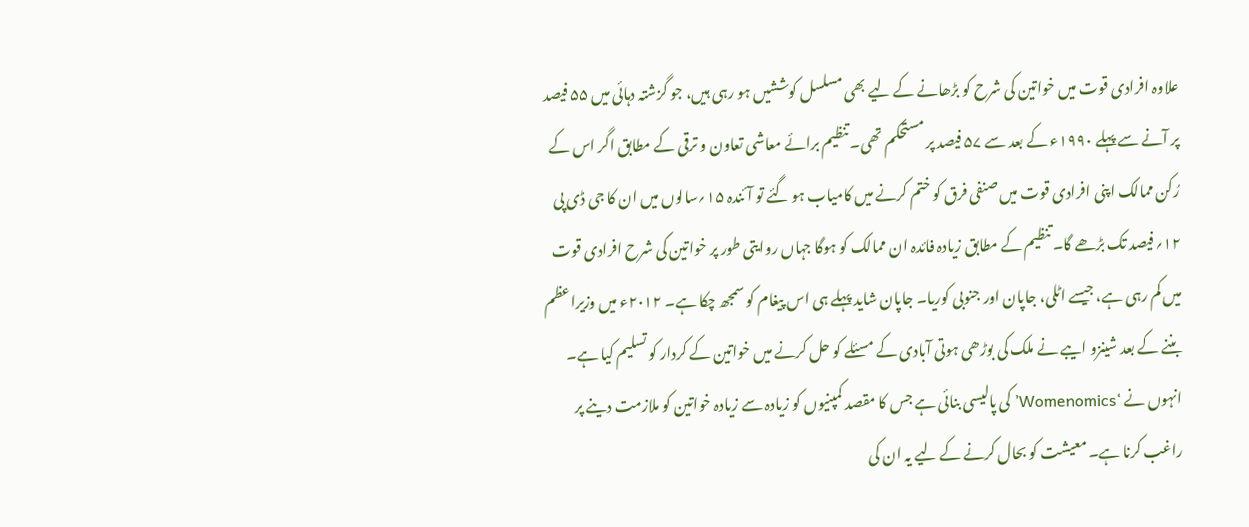علاوہ افرادی قوت میں خواتین کی شرح کو بڑھانے کے لیے بھی مسلسل کوششیں ہو رہی ہیں، جو گزشتہ دہائی میں ۵۵ فیصد پر آنے سے پہلے ۱۹۹۰ء کے بعد سے ۵۷ فیصد پر مستحکم تھی۔ تنظیم برائے معاشی تعاون و ترقی کے مطابق اگر اس کے رُکن ممالک اپنی افرادی قوت میں صنفی فرق کو ختم کرنے میں کامیاب ہو گئے تو آئندہ ۱۵؍سالوں میں ان کا جی ڈی پی ۱۲؍فیصد تک بڑھے گا۔ تنظیم کے مطابق زیادہ فائدہ ان ممالک کو ہوگا جہاں روایتی طور پر خواتین کی شرح افرادی قوت میں کم رہی ہے، جیسے اٹلی، جاپان اور جنوبی کوریا۔ جاپان شاید پہلے ہی اس پیغام کو سمجھ چکا ہے۔ ۲۰۱۲ء میں وزیراعظم بننے کے بعد شینزو ایبے نے ملک کی بوڑھی ہوتی آبادی کے مسئلے کو حل کرنے میں خواتین کے کردار کو تسلیم کیا ہے۔ انہوں نے ‘Womenomics’ کی پالیسی بنائی ہے جس کا مقصد کمپنیوں کو زیادہ سے زیادہ خواتین کو ملازمت دینے پر راغب کرنا ہے۔ معیشت کو بحال کرنے کے لیے یہ ان کی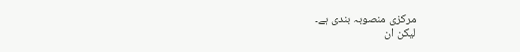مرکزی منصوبہ بندی ہے۔
لیکن ان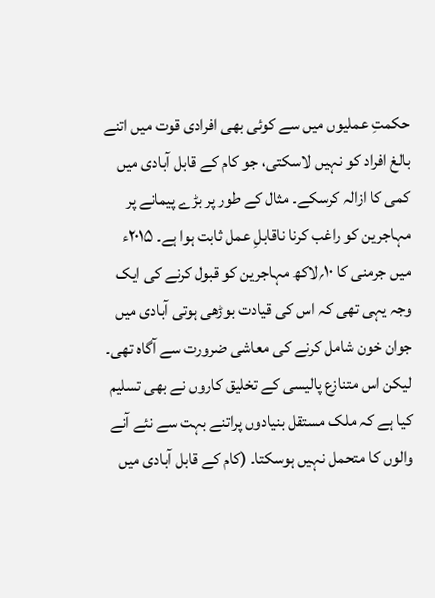حکمتِ عملیوں میں سے کوئی بھی افرادی قوت میں اتنے بالغ افراد کو نہیں لاسکتی، جو کام کے قابل آبادی میں کمی کا ازالہ کرسکے۔ مثال کے طور پر بڑے پیمانے پر مہاجرین کو راغب کرنا ناقابلِ عمل ثابت ہوا ہے۔ ۲۰۱۵ء میں جرمنی کا ۱۰؍لاکھ مہاجرین کو قبول کرنے کی ایک وجہ یہی تھی کہ اس کی قیادت بوڑھی ہوتی آبادی میں جوان خون شامل کرنے کی معاشی ضرورت سے آگاہ تھی۔ لیکن اس متنازع پالیسی کے تخلیق کاروں نے بھی تسلیم کیا ہے کہ ملک مستقل بنیادوں پراتنے بہت سے نئے آنے والوں کا متحمل نہیں ہوسکتا۔ (کام کے قابل آبادی میں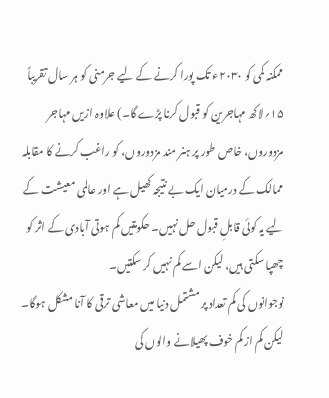ممکنہ کمی کو ۲۰۳۰ء تک پورا کرنے کے لیے جرمنی کو ہر سال تقریباً ۱۵؍لاکھ مہاجرین کو قبول کرنا پڑے گا۔) علاوہ ازیں مہاجر مزدوروں، خاص طور پر ہنر مند مزدوروں، کو راغب کرنے کا مقابلہ ممالک کے درمیان ایک بے نتیجہ کھیل ہے اور عالمی معیشت کے لیے یہ کوئی قابلِ قبول حل نہیں۔ حکومتیں کم ہوتی آبادی کے اثر کو چھپا سکتی ہیں، لیکن اسے کم نہیں کر سکتیں۔
نوجوانوں کی کم تعداد پر مشتمل دنیا میں معاشی ترقی کا آنا مشکل ہوگا۔ لیکن کم از کم خوف پھیلانے والوں کی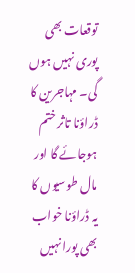توقعات بھی پوری نہیں ہوں گی۔ مہاجرین کا ڈراؤنا تاثر ختم ہوجائے گا اور مال طوسیوں کا یہ ڈراؤنا خواب بھی پورا نہیں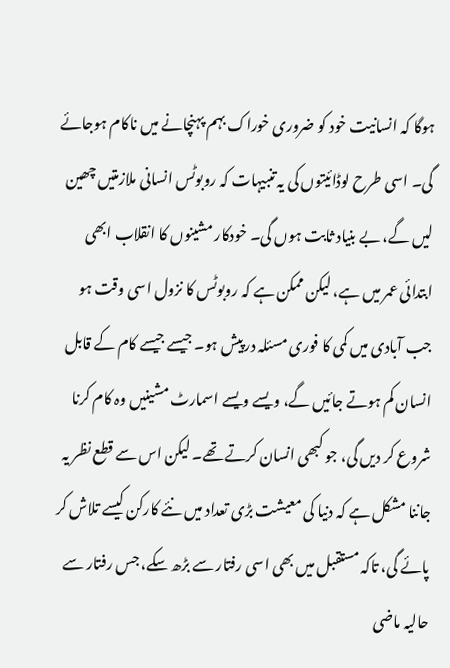ہوگا کہ انسانیت خود کو ضروری خوراک بہم پہنچانے میں ناکام ہوجائے گی۔ اسی طرح لوڈائیتوں کی یہ تنبیہات کہ روبوٹس انسانی ملازمتیں چھین لیں گے، بے بنیاد ثابت ہوں گی۔ خودکار مشینوں کا انقلاب ابھی ابتدائی عمر میں ہے، لیکن ممکن ہے کہ روبوٹس کا نزول اسی وقت ہو جب آبادی میں کمی کا فوری مسئلہ درپیش ہو۔ جیسے جیسے کام کے قابل انسان کم ہوتے جائیں گے، ویسے ویسے اسمارٹ مشینیں وہ کام کرنا شروع کر دیں گی، جو کبھی انسان کرتے تھے۔ لیکن اس سے قطع نظر یہ جاننا مشکل ہے کہ دنیا کی معیشت بڑی تعداد میں نئے کارکن کیسے تلاش کر پائے گی، تاکہ مستقبل میں بھی اسی رفتار سے بڑھ سکے، جس رفتار سے حالیہ ماضی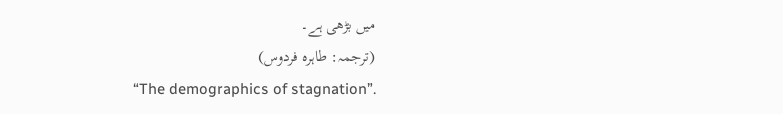میں بڑھی ہے۔
(ترجمہ: طاہرہ فردوس)
“The demographics of stagnation”.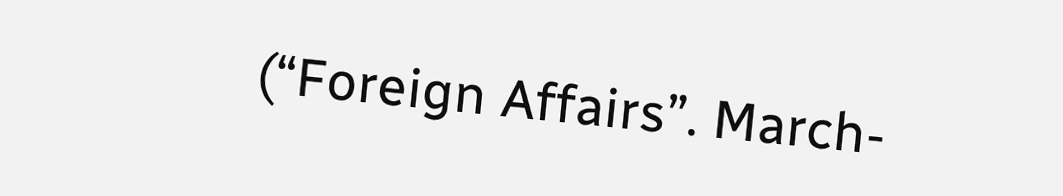(“Foreign Affairs”. March-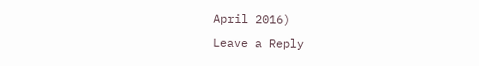April 2016)
Leave a Reply